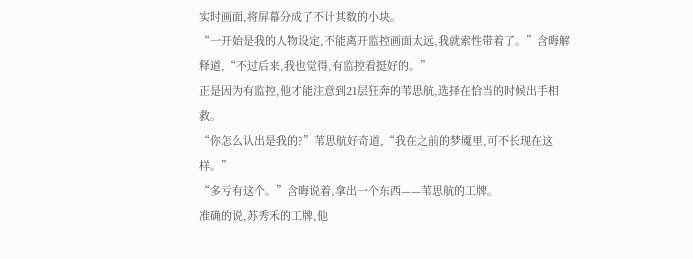实时画面,将屏幕分成了不计其数的小块。
“一开始是我的人物设定,不能离开监控画面太远,我就索性带着了。”含晦解释道,“不过后来,我也觉得,有监控看挺好的。”
正是因为有监控,他才能注意到21层狂奔的苇思航,选择在恰当的时候出手相救。
“你怎么认出是我的?”苇思航好奇道,“我在之前的梦魇里,可不长现在这样。”
“多亏有这个。”含晦说着,拿出一个东西——苇思航的工牌。
准确的说,苏秀禾的工牌,他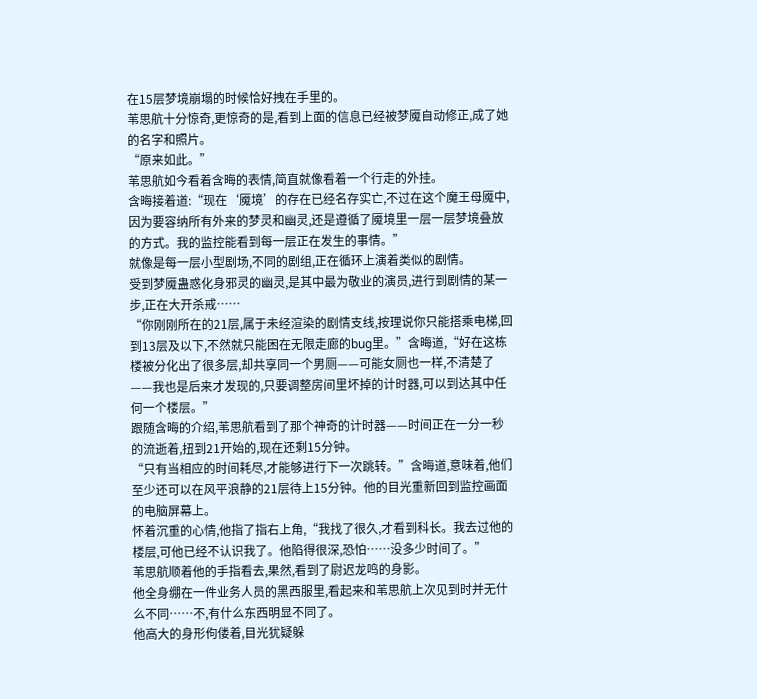在15层梦境崩塌的时候恰好拽在手里的。
苇思航十分惊奇,更惊奇的是,看到上面的信息已经被梦魇自动修正,成了她的名字和照片。
“原来如此。”
苇思航如今看着含晦的表情,简直就像看着一个行走的外挂。
含晦接着道:“现在‘魇境’的存在已经名存实亡,不过在这个魔王母魇中,因为要容纳所有外来的梦灵和幽灵,还是遵循了魇境里一层一层梦境叠放的方式。我的监控能看到每一层正在发生的事情。”
就像是每一层小型剧场,不同的剧组,正在循环上演着类似的剧情。
受到梦魇蛊惑化身邪灵的幽灵,是其中最为敬业的演员,进行到剧情的某一步,正在大开杀戒……
“你刚刚所在的21层,属于未经渲染的剧情支线,按理说你只能搭乘电梯,回到13层及以下,不然就只能困在无限走廊的bug里。”含晦道,“好在这栋楼被分化出了很多层,却共享同一个男厕——可能女厕也一样,不清楚了——我也是后来才发现的,只要调整房间里坏掉的计时器,可以到达其中任何一个楼层。”
跟随含晦的介绍,苇思航看到了那个神奇的计时器——时间正在一分一秒的流逝着,扭到21开始的,现在还剩15分钟。
“只有当相应的时间耗尽,才能够进行下一次跳转。”含晦道,意味着,他们至少还可以在风平浪静的21层待上15分钟。他的目光重新回到监控画面的电脑屏幕上。
怀着沉重的心情,他指了指右上角,“我找了很久,才看到科长。我去过他的楼层,可他已经不认识我了。他陷得很深,恐怕……没多少时间了。”
苇思航顺着他的手指看去,果然,看到了尉迟龙鸣的身影。
他全身绷在一件业务人员的黑西服里,看起来和苇思航上次见到时并无什么不同……不,有什么东西明显不同了。
他高大的身形佝偻着,目光犹疑躲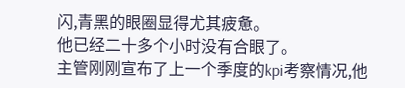闪,青黑的眼圈显得尤其疲惫。
他已经二十多个小时没有合眼了。
主管刚刚宣布了上一个季度的kpi考察情况,他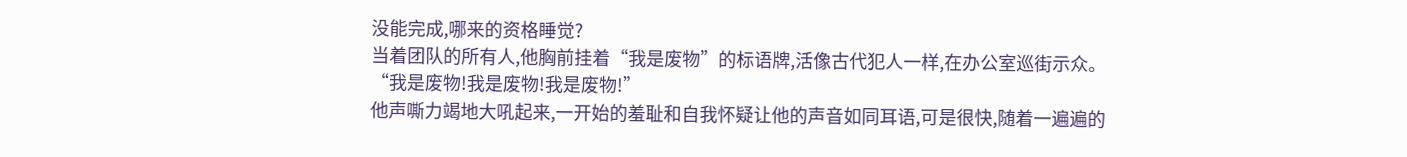没能完成,哪来的资格睡觉?
当着团队的所有人,他胸前挂着“我是废物”的标语牌,活像古代犯人一样,在办公室巡街示众。
“我是废物!我是废物!我是废物!”
他声嘶力竭地大吼起来,一开始的羞耻和自我怀疑让他的声音如同耳语,可是很快,随着一遍遍的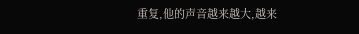重复,他的声音越来越大,越来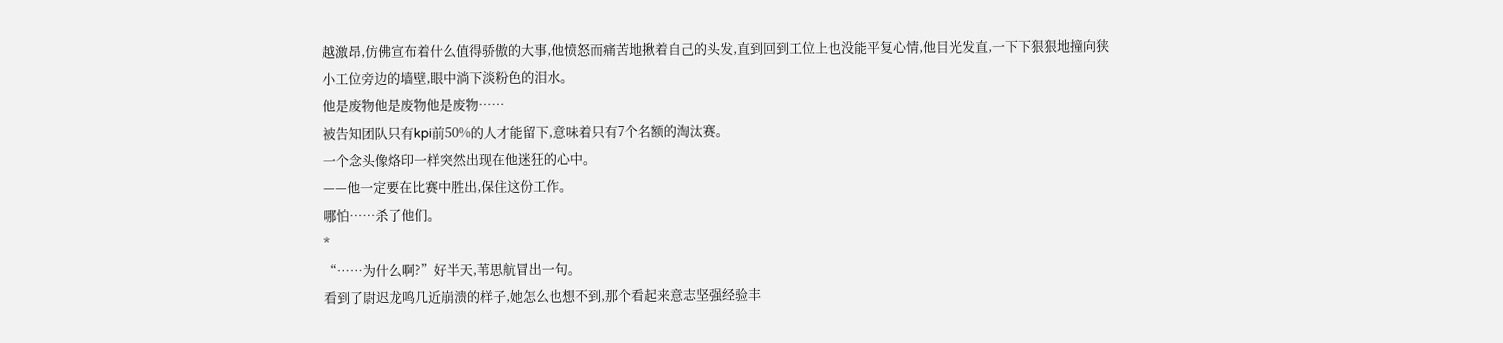越激昂,仿佛宣布着什么值得骄傲的大事,他愤怒而痛苦地揪着自己的头发,直到回到工位上也没能平复心情,他目光发直,一下下狠狠地撞向狭小工位旁边的墙壁,眼中淌下淡粉色的泪水。
他是废物他是废物他是废物……
被告知团队只有kpi前50%的人才能留下,意味着只有7个名额的淘汰赛。
一个念头像烙印一样突然出现在他迷狂的心中。
——他一定要在比赛中胜出,保住这份工作。
哪怕……杀了他们。
*
“……为什么啊?”好半天,苇思航冒出一句。
看到了尉迟龙鸣几近崩溃的样子,她怎么也想不到,那个看起来意志坚强经验丰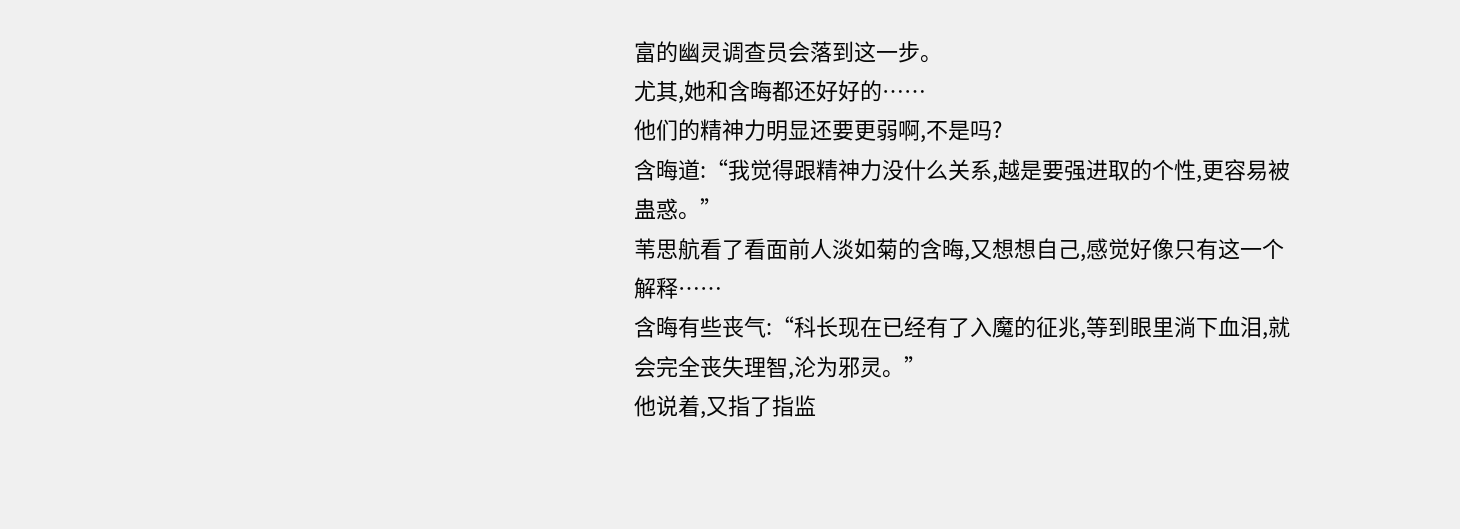富的幽灵调查员会落到这一步。
尤其,她和含晦都还好好的……
他们的精神力明显还要更弱啊,不是吗?
含晦道:“我觉得跟精神力没什么关系,越是要强进取的个性,更容易被蛊惑。”
苇思航看了看面前人淡如菊的含晦,又想想自己,感觉好像只有这一个解释……
含晦有些丧气:“科长现在已经有了入魔的征兆,等到眼里淌下血泪,就会完全丧失理智,沦为邪灵。”
他说着,又指了指监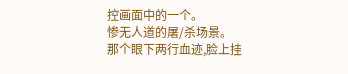控画面中的一个。
惨无人道的屠/杀场景。
那个眼下两行血迹,脸上挂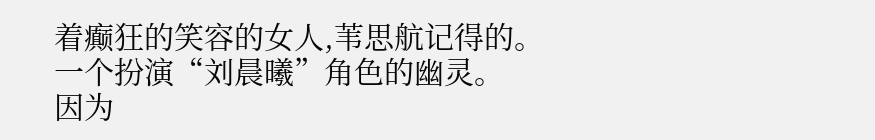着癫狂的笑容的女人,苇思航记得的。
一个扮演“刘晨曦”角色的幽灵。
因为